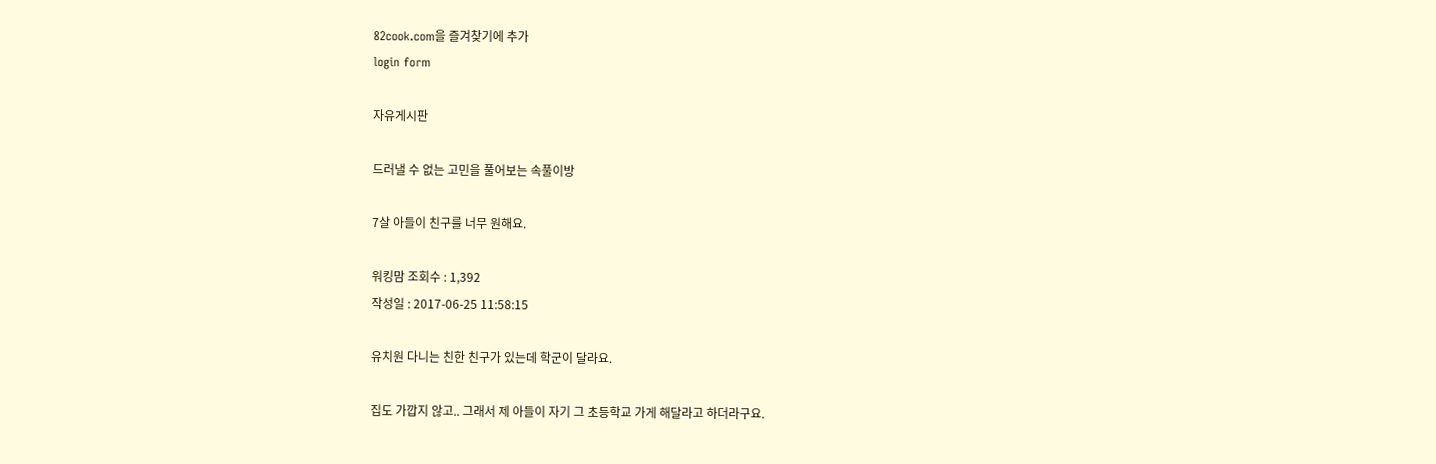82cook.com을 즐겨찾기에 추가
login form

자유게시판

드러낼 수 없는 고민을 풀어보는 속풀이방

7살 아들이 친구를 너무 원해요.

워킹맘 조회수 : 1,392
작성일 : 2017-06-25 11:58:15

유치원 다니는 친한 친구가 있는데 학군이 달라요.

집도 가깝지 않고.. 그래서 제 아들이 자기 그 초등학교 가게 해달라고 하더라구요.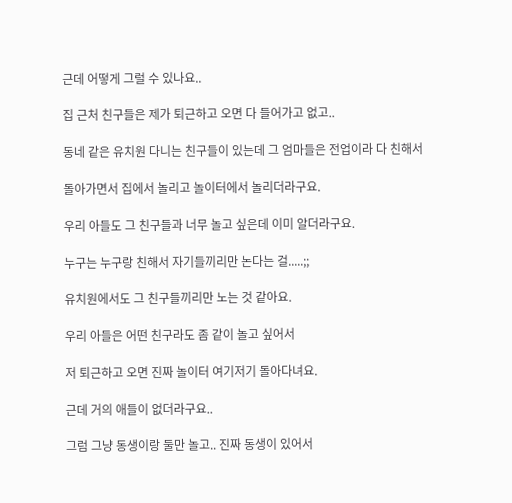근데 어떻게 그럴 수 있나요..

집 근처 친구들은 제가 퇴근하고 오면 다 들어가고 없고..

동네 같은 유치원 다니는 친구들이 있는데 그 엄마들은 전업이라 다 친해서

돌아가면서 집에서 놀리고 놀이터에서 놀리더라구요.

우리 아들도 그 친구들과 너무 놀고 싶은데 이미 알더라구요.

누구는 누구랑 친해서 자기들끼리만 논다는 걸.....;;

유치원에서도 그 친구들끼리만 노는 것 같아요.

우리 아들은 어떤 친구라도 좀 같이 놀고 싶어서

저 퇴근하고 오면 진짜 놀이터 여기저기 돌아다녀요.

근데 거의 애들이 없더라구요..

그럼 그냥 동생이랑 둘만 놀고.. 진짜 동생이 있어서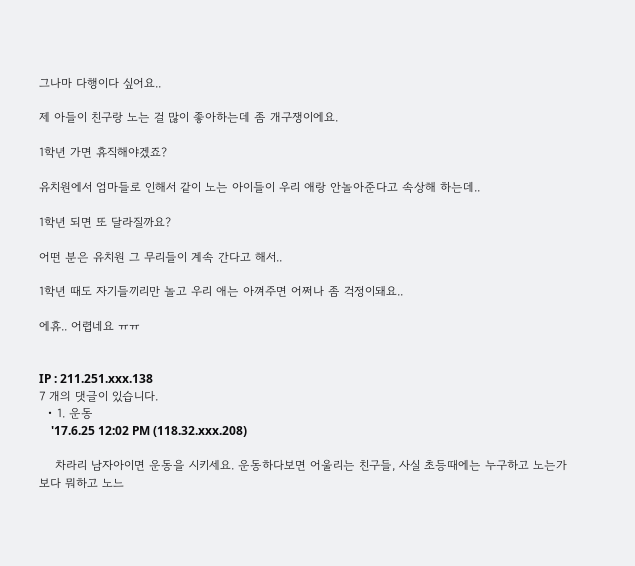그나마 다행이다 싶어요..

제 아들이 친구랑 노는 걸 많이 좋아하는데 좀 개구쟁이에요.

1학년 가면 휴직해야겠죠?

유치원에서 엄마들로 인해서 같이 노는 아이들이 우리 애랑 안놀아준다고 속상해 하는데..

1학년 되면 또 달라질까요?

어떤 분은 유치원 그 무리들이 계속 간다고 해서..

1학년 때도 자기들끼리만 놀고 우리 애는 아껴주면 어쩌나 좀 걱정이돼요..

에휴.. 어렵네요 ㅠㅠ


IP : 211.251.xxx.138
7 개의 댓글이 있습니다.
  • 1. 운동
    '17.6.25 12:02 PM (118.32.xxx.208)

    차라리 남자아이면 운동을 시키세요. 운동하다보면 어울리는 친구들, 사실 초등때에는 누구하고 노는가 보다 뭐하고 노느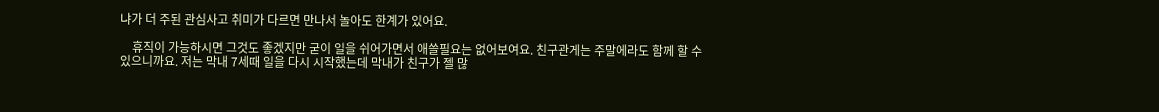냐가 더 주된 관심사고 취미가 다르면 만나서 놀아도 한계가 있어요.

    휴직이 가능하시면 그것도 좋겠지만 굳이 일을 쉬어가면서 애쓸필요는 없어보여요. 친구관게는 주말에라도 함께 할 수 있으니까요. 저는 막내 7세때 일을 다시 시작했는데 막내가 친구가 젤 많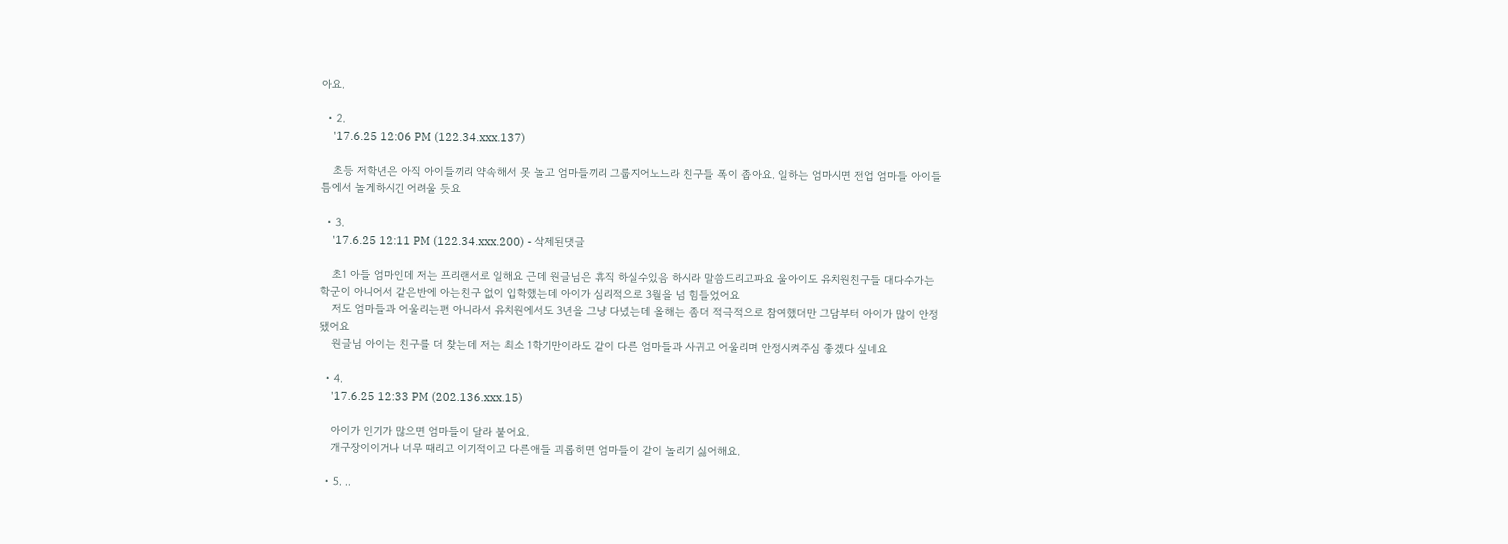아요.

  • 2.
    '17.6.25 12:06 PM (122.34.xxx.137)

    초등 저학년은 아직 아이들끼리 약속해서 못 놀고 엄마들끼리 그룹지어노느라 친구들 폭이 좁아요. 일하는 엄마시면 전업 엄마들 아이들틈에서 놀게하시긴 어려울 듯요

  • 3.
    '17.6.25 12:11 PM (122.34.xxx.200) - 삭제된댓글

    초1 아들 엄마인데 저는 프리랜서로 일해요 근데 원글님은 휴직 하실수있음 하시라 말씀드리고파요 울아이도 유치원친구들 대다수가는 학군이 아니어서 같은반에 아는친구 없이 입학했는데 아이가 심리적으로 3월을 넘 힘들었어요
    저도 엄마들과 어울리는편 아니라서 유치원에서도 3년을 그냥 다녔는데 올해는 좀더 적극적으로 참여했더만 그담부터 아이가 많이 안정됐어요
    원글님 아이는 친구를 더 찾는데 저는 최소 1학기만이라도 같이 다른 엄마들과 사귀고 어울리며 안정시켜주심 좋겠다 싶네요

  • 4.
    '17.6.25 12:33 PM (202.136.xxx.15)

    아이가 인기가 많으면 엄마들이 달라 붙어요.
    개구장이이거나 너무 때리고 이기적이고 다른애들 괴롭히면 엄마들이 같이 놀리기 싫어해요.

  • 5. ..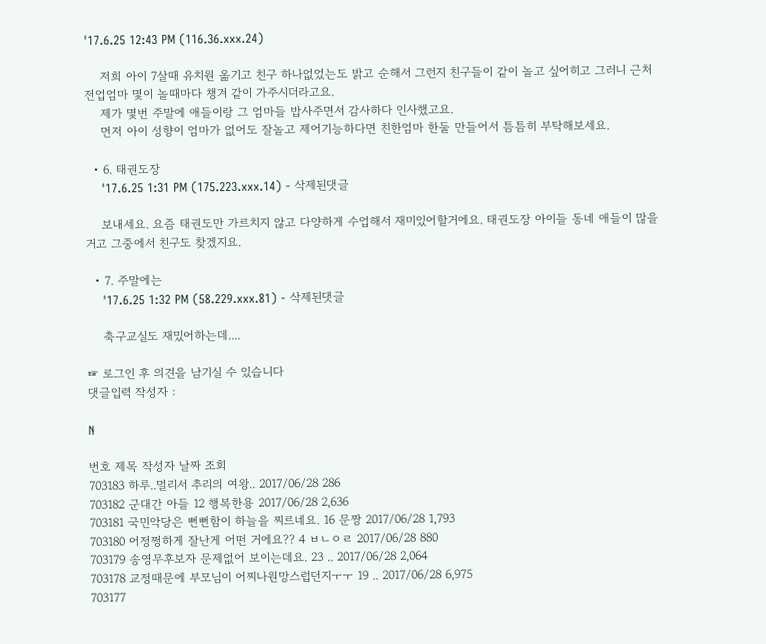'17.6.25 12:43 PM (116.36.xxx.24)

    저희 아이 7살때 유치원 옮기고 친구 하나없었는도 밝고 순해서 그런지 친구들이 같이 놀고 싶어히고 그러니 근처 전업엄마 몇이 놀때마다 챙겨 같이 가주시더라고요.
    제가 몇번 주말에 애들이랑 그 엄마들 밥사주면서 감사하다 인사했고요.
    먼저 아이 성향이 엄마가 없어도 잘놀고 제어기능하다면 친한엄마 한둘 만들어서 틈틈히 부탁해보세요.

  • 6. 태권도장
    '17.6.25 1:31 PM (175.223.xxx.14) - 삭제된댓글

    보내세요. 요즘 태권도만 가르치지 않고 다양하게 수업해서 재미있어할거에요. 태권도장 아이들 동네 애들이 많을거고 그중에서 친구도 찾겠지요.

  • 7. 주말에는
    '17.6.25 1:32 PM (58.229.xxx.81) - 삭제된댓글

    축구교실도 재밌어하는데....

☞ 로그인 후 의견을 남기실 수 있습니다
댓글입력 작성자 :

N

번호 제목 작성자 날짜 조회
703183 하루..멀리서 추리의 여왕.. 2017/06/28 286
703182 군대간 아들 12 행복한용 2017/06/28 2,636
703181 국민악당은 뻔뻔함이 하늘을 찌르네요. 16 문짱 2017/06/28 1,793
703180 어정쩡하게 잘난게 어떤 거에요?? 4 ㅂㄴㅇㄹ 2017/06/28 880
703179 송영무후보자 문제없어 보이는데요. 23 .. 2017/06/28 2,064
703178 교정때문에 부모님이 어찌나원망스럽던지ㅜㅜ 19 .. 2017/06/28 6,975
703177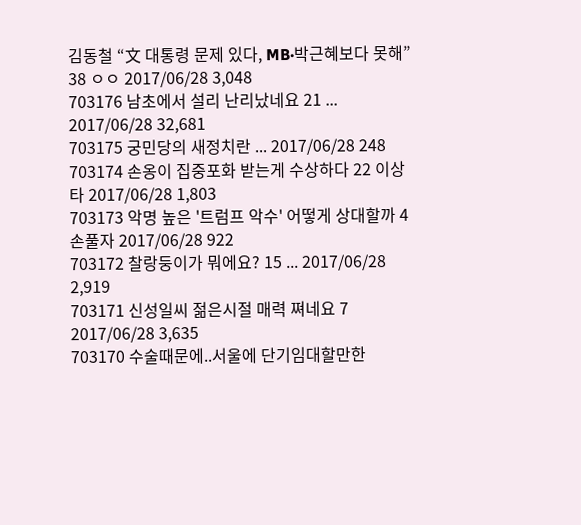김동철 “文 대통령 문제 있다, MB·박근혜보다 못해” 38 ㅇㅇ 2017/06/28 3,048
703176 남초에서 설리 난리났네요 21 ... 2017/06/28 32,681
703175 궁민당의 새정치란 ... 2017/06/28 248
703174 손옹이 집중포화 받는게 수상하다 22 이상타 2017/06/28 1,803
703173 악명 높은 '트럼프 악수' 어떻게 상대할까 4 손풀자 2017/06/28 922
703172 찰랑둥이가 뭐에요? 15 ... 2017/06/28 2,919
703171 신성일씨 젊은시절 매력 쪄네요 7 2017/06/28 3,635
703170 수술때문에..서울에 단기임대할만한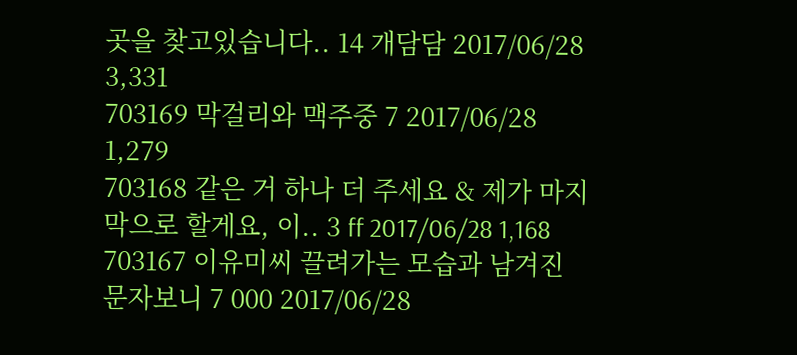곳을 찾고있습니다.. 14 개담담 2017/06/28 3,331
703169 막걸리와 맥주중 7 2017/06/28 1,279
703168 같은 거 하나 더 주세요 & 제가 마지막으로 할게요, 이.. 3 ff 2017/06/28 1,168
703167 이유미씨 끌려가는 모습과 남겨진 문자보니 7 000 2017/06/28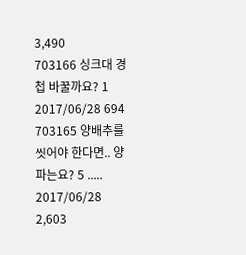3,490
703166 싱크대 경첩 바꿀까요? 1 2017/06/28 694
703165 양배추를 씻어야 한다면.. 양파는요? 5 ..... 2017/06/28 2,603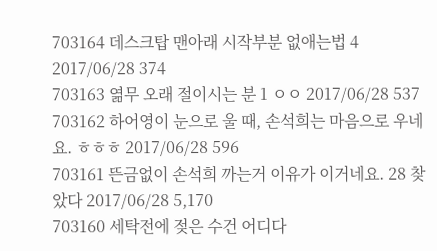703164 데스크탑 맨아래 시작부분 없애는법 4 2017/06/28 374
703163 엶무 오래 절이시는 분 1 ㅇㅇ 2017/06/28 537
703162 하어영이 눈으로 울 때, 손석희는 마음으로 우네요. ㅎㅎㅎ 2017/06/28 596
703161 뜬금없이 손석희 까는거 이유가 이거네요. 28 찾았다 2017/06/28 5,170
703160 세탁전에 젖은 수건 어디다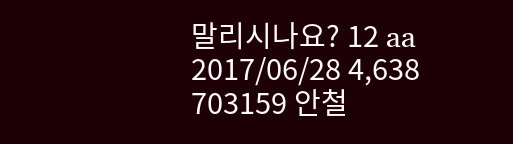말리시나요? 12 aa 2017/06/28 4,638
703159 안철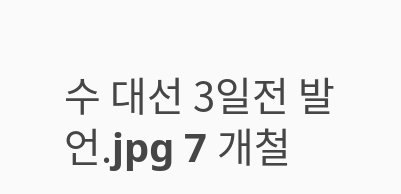수 대선 3일전 발언.jpg 7 개철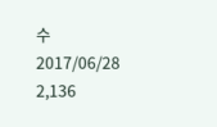수 2017/06/28 2,136